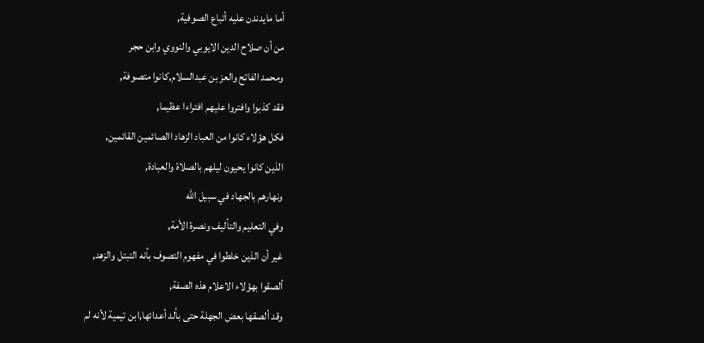أما مايدندن عليه أتباع الصوفية,
من أن صلاح الدين الايوبي والنووي وابن حجر
ومحمد الفاتح والعز بن عبدالسلام,كانوا متصوفة,
فقد كذبوا وافتروا عليهم افتراءا عظيما,
فكل هؤلاء كانوا من العباد الزهاد االصائمين القائمين,
الذين كانوا يحيون ليلهم بالصلاة والعبادة,
ونهارهم بالجهاد في سبيل الله
وفي التعليم والتأليف ونصرة الأمة,
غير أن الذين خلطوا في مفهوم التصوف بأنه التبتل والزهد,
ألصقوا بهؤلاء الاعلام هذه الصفة,
وقد ألصقها بعض الجهلة حتى بألد أعدائها,ابن تيمية لأنه لم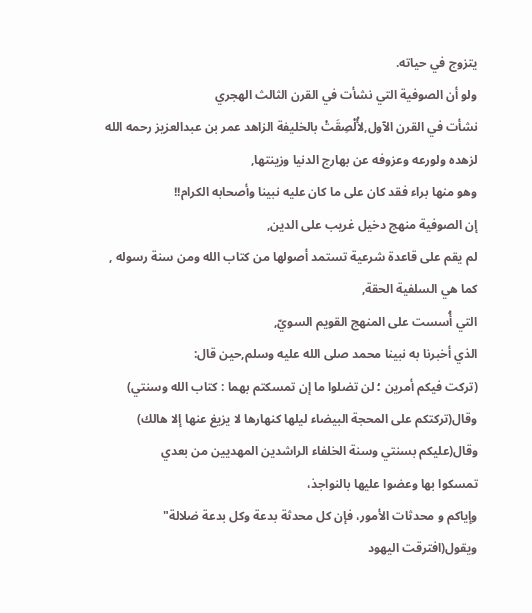يتزوج في حياته.
ولو أن الصوفية التي نشأت في القرن الثالث الهجري
نشأت في القرن الآول,لأُلْصِقَتْ بالخليفة الزاهد عمر بن عبدالعزيز رحمه الله
لزهده ولورعه وعزوفه عن بهارج الدنيا وزينتها,
وهو منها براء فقد كان على ما كان عليه نبينا وأصحابه الكرام!!
إن الصوفية منهج دخيل غريب على الدين,
لم يقم على قاعدة شرعية تستمد أصولها من كتاب الله ومن سنة رسوله ,
كما هي السلفية الحقة,
التي أُسست على المنهج القويم السويّ,
الذي أخبرنا به نبينا محمد صلى الله عليه وسلم,حين قال:
(تركت فيكم أمرين ؛ لن تضلوا ما إن تمسكتم بهما : كتاب الله وسنتي)
وقال(تركتكم على المحجة البيضاء ليلها كنهارها لا يزيغ عنها إلا هالك)
وقال(عليكم بسنتي وسنة الخلفاء الراشدين المهديين من بعدي
تمسكوا بها وعضوا عليها بالنواجذ،
وإياكم و محدثات الأمور، فإن كل محدثة بدعة وكل بدعة ضلالة"
ويقول(افترقت اليهود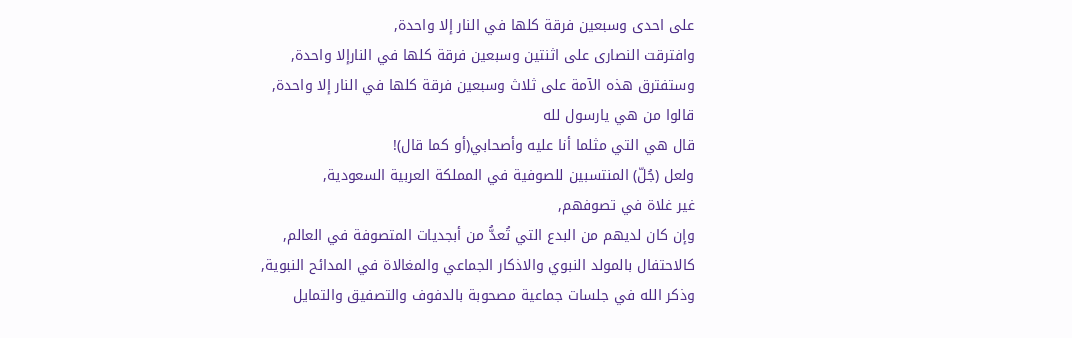على احدى وسبعين فرقة كلها في النار إلا واحدة,
وافترقت النصارى على اثنتين وسبعين فرقة كلها في النارإلا واحدة,
وستفترق هذه الآمة على ثلاث وسبعين فرقة كلها في النار إلا واحدة,
قالوا من هي يارسول لله
قال هي التي مثلما أنا عليه وأصحابي(أو كما قال)!
ولعل (جُلّ) المنتسبين للصوفية في المملكة العربية السعودية,
غير غلاة في تصوفهم,
وإن كان لديهم من البدع التي تُعدُّ من أبجديات المتصوفة في العالم,
كالاحتفال بالمولد النبوي والاذكار الجماعي والمغالاة في المدائح النبوية,
وذكر الله في جلسات جماعية مصحوبة بالدفوف والتصفيق والتمايل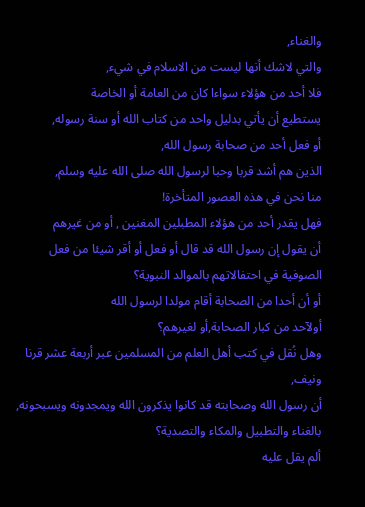والغناء,
والتي لاشك أنها ليست من الاسلام في شيء,
فلا أحد من هؤلاء سواءا كان من العامة أو الخاصة
يستطيع أن يأتي بدليل واحد من كتاب الله أو سنة رسوله,
أو فعل أحد من صحابة رسول الله,
الذين هم أشد قربا وحبا لرسول الله صلى الله عليه وسلم,
منا نحن في هذه العصور المتأخرة!
فهل يقدر أحد من هؤلاء المطبلين المغنين , أو من غيرهم
أن يقول إن رسول الله قد قال أو فعل أو أقر شيئا من فعل الصوفية في احتفالاتهم بالموالد النبوية؟
أو أن أحدا من الصحابة أقام مولدا لرسول الله
أولآحد من كبار الصحابة,أو لغيرهم؟
وهل نُقل في كتب أهل العلم من المسلمين عبر أربعة عشر قرنا ونيف,
أن رسول الله وصحابته قد كانوا يذكرون الله ويمجدونه ويسبحونه,
بالغناء والتطبيل والمكاء والتصدية؟
ألم يقل عليه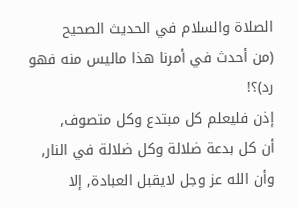الصلاة والسلام في الحديث الصحيح
(من أحدث في أمرنا هذا ماليس منه فهو رد)؟!
إذن فليعلم كل مبتدع وكل متصوف,
أن كل بدعة ضلالة وكل ضلالة في النار,
وأن الله عز وجل لايقبل العبادة, إلا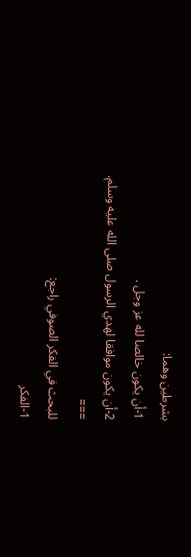بشرطين وهما:
1-أن يكون خالصا لله عز وجل .
2-أن يكون موافقا لهدي الرسول صلى الله عليه وسلم.
===
للبحث في الفكر الصوفي راجع:
1-الفكر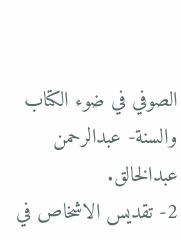الصوفي في ضوء الكتاب والسنة- عبدالرحمن عبدالخالق.
2- تقديس الاشخاص في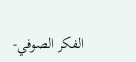الفكر الصوفي-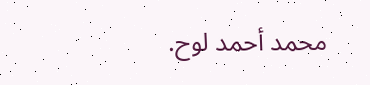محمد أحمد لوح.